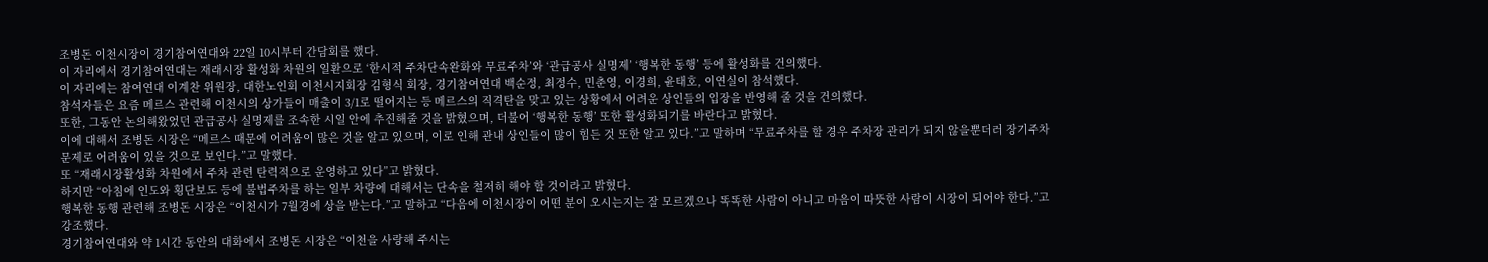조병돈 이천시장이 경기참여연대와 22일 10시부터 간담회를 했다.
이 자리에서 경기참여연대는 재래시장 활성화 차원의 일환으로 ‘한시적 주차단속완화와 무료주차’와 ‘관급공사 실명제’ ‘행복한 동행’ 등에 활성화를 건의했다.
이 자리에는 참여연대 이계찬 위원장, 대한노인회 이천시지회장 김형식 회장, 경기참여연대 백순정, 최정수, 민춘영, 이경희, 윤태호, 이연실이 참석했다.
참석자들은 요즘 메르스 관련해 이천시의 상가들이 매출이 3/1로 떨어지는 등 메르스의 직격탄을 맞고 있는 상황에서 어려운 상인들의 입장을 반영해 줄 것을 건의했다.
또한, 그동안 논의해왔었던 관급공사 실명제를 조속한 시일 안에 추진해줄 것을 밝혔으며, 더불어 ‘행복한 동행’ 또한 활성화되기를 바란다고 밝혔다.
이에 대해서 조병돈 시장은 “메르스 때문에 어려움이 많은 것을 알고 있으며, 이로 인해 관내 상인들이 많이 힘든 것 또한 알고 있다.”고 말하며 “무료주차를 할 경우 주차장 관리가 되지 않을뿐더러 장기주차문제로 어려움이 있을 것으로 보인다.”고 말했다.
또 “재래시장활성화 차원에서 주차 관련 탄력적으로 운영하고 있다”고 밝혔다.
하지만 “아침에 인도와 횡단보도 등에 불법주차를 하는 일부 차량에 대해서는 단속을 철저히 해야 할 것이라고 밝혔다.
행복한 동행 관련해 조병돈 시장은 “이천시가 7월경에 상을 받는다.”고 말하고 “다음에 이천시장이 어떤 분이 오시는지는 잘 모르겠으나 똑똑한 사람이 아니고 마음이 따뜻한 사람이 시장이 되어야 한다.”고 강조했다.
경기참여연대와 약 1시간 동안의 대화에서 조병돈 시장은 “이천을 사랑해 주시는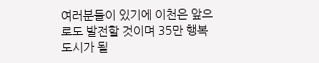여러분들이 있기에 이천은 앞으로도 발전할 것이며 35만 행복도시가 될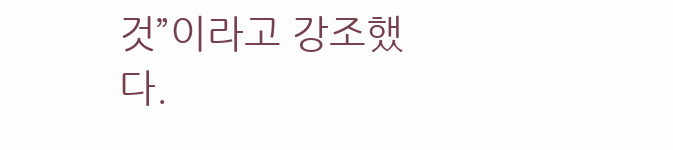것”이라고 강조했다.